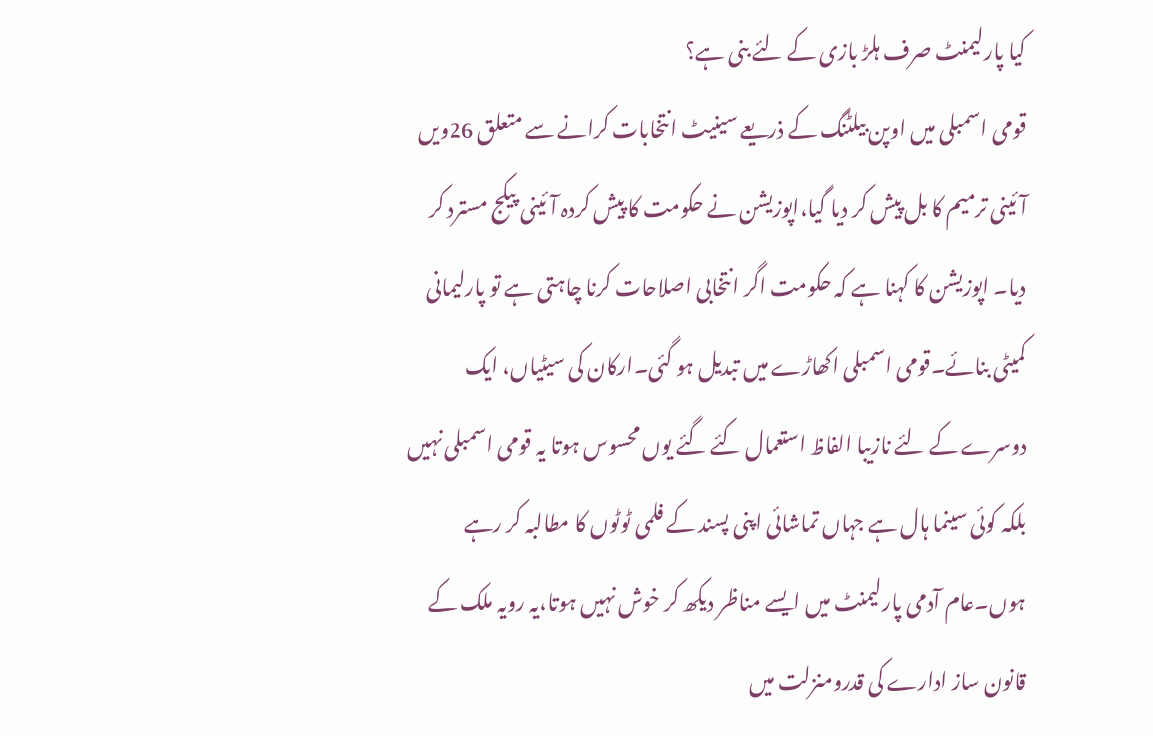کیا پارلیمنٹ صرف ہلڑ بازی کے لئے بنی ہے؟
قومی اسمبلی میں اوپن بیلٹنگ کے ذریعے سینیٹ انتخابات کرانے سے متعلق 26ویں آئینی ترمیم کا بل پیش کر دیا گیا،اپوزیشن نے حکومت کا پیش کردہ آئینی پیکج مسترد کر دیا۔ اپوزیشن کا کہنا ہے کہ حکومت اگر انتخابی اصلاحات کرنا چاہتی ہے تو پارلیمانی کمیٹی بنائے۔قومی اسمبلی اکھاڑے میں تبدیل ہو گئی۔ارکان کی سیٹیاں، ایک دوسرے کے لئے نازیبا الفاظ استعمال کئے گئے یوں محسوس ہوتا یہ قومی اسمبلی نہیں بلکہ کوئی سینما ہال ہے جہاں تماشائی اپنی پسند کے فلمی ٹوٹوں کا مطالبہ کر رہے ہوں۔عام آدمی پارلیمنٹ میں ایسے مناظر دیکھ کر خوش نہیں ہوتا،یہ رویہ ملک کے قانون ساز ادارے کی قدرومنزلت میں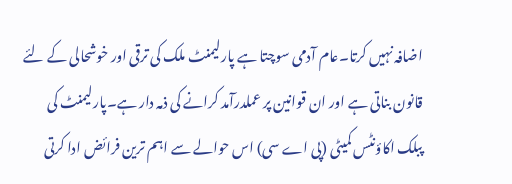اضافہ نہیں کرتا۔عام آدمی سوچتا ہے پارلیمنٹ ملک کی ترقی اور خوشحالی کے لئے قانون بناتی ہے اور ان قوانین پر عملدرآمد کرانے کی ذمہ دار ہے۔پارلیمنٹ کی پبلک اکاؤنٹس کمیٹی (پی اے سی) اس حوالے سے اہم ترین فرائض ادا کرتی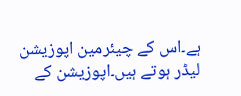ہے۔اس کے چیئرمین اپوزیشن لیڈر ہوتے ہیں۔اپوزیشن کے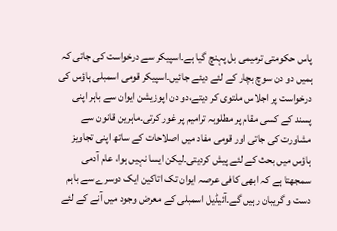پاس حکومتی ترمیمی بل پہنچ گیا ہے۔اسپیکر سے درخواست کی جاتی کہ ہمیں دو دن سوچ بچار کے لئے دیئے جائیں۔اسپیکر قومی اسمبلی ہاؤس کی درخواست پر اجلاس ملتوی کر دیتے،دو دن اپوزیشن ایوان سے باہر اپنی پسند کے کسی مقام پر مطلوبہ ترامیم پر غور کرتی۔ماہرین قانون سے مشاورت کی جاتی اور قومی مفاد میں اصلاحات کے ساتھ اپنی تجاویز ہاؤس میں بحث کے لئے پیش کردیتی۔لیکن ایسا نہیں ہوا، عام آدمی سمجھتا ہے کہ ابھی کافی عرصہ ایوان تک اتاکین ایک دوسرے سے باہم دست و گریبان رہیں گے۔آئیڈیل اسمبلی کے معرض وجود میں آنے کے لئے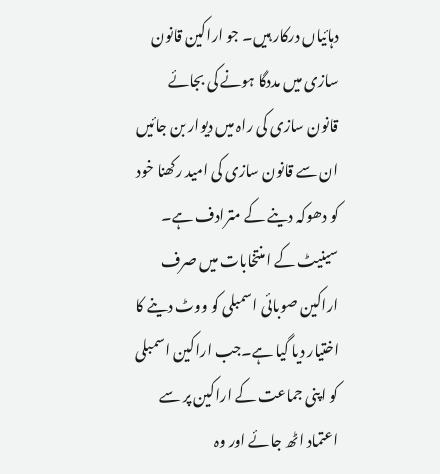دہائیاں درکار ہیں۔ جو اراکین قانون سازی میں مددگا ہونے کی بجائے قانون سازی کی راہ میں دیوار بن جائیں ان سے قانون سازی کی امید رکھنا خود کو دھوکہ دینے کے مترادف ہے۔
سینیٹ کے امنتخابات میں صرف اراکین صوبائی اسمبلی کو ووٹ دینے کا اختیار دیا گیا ہے۔جب اراکین اسمبلی کو اپنی جماعت کے اراکین پر سے اعتماد اٹھ جائے اور وہ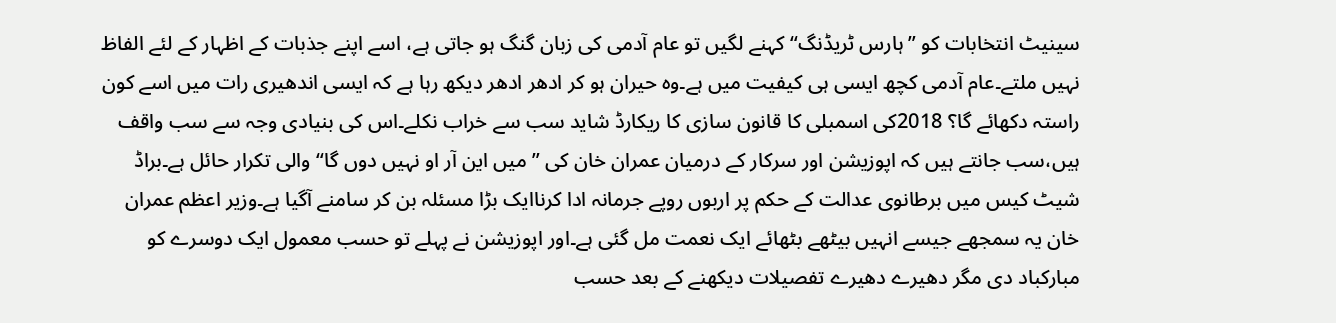سینیٹ انتخابات کو ”ہارس ٹریڈنگ“ کہنے لگیں تو عام آدمی کی زبان گنگ ہو جاتی ہے، اسے اپنے جذبات کے اظہار کے لئے الفاظ نہیں ملتے۔عام آدمی کچھ ایسی ہی کیفیت میں ہے۔وہ حیران ہو کر ادھر ادھر دیکھ رہا ہے کہ ایسی اندھیری رات میں اسے کون راستہ دکھائے گا؟ 2018کی اسمبلی کا قانون سازی کا ریکارڈ شاید سب سے خراب نکلے۔اس کی بنیادی وجہ سے سب واقف ہیں،سب جانتے ہیں کہ اپوزیشن اور سرکار کے درمیان عمران خان کی ”میں این آر او نہیں دوں گا“ والی تکرار حائل ہے۔براڈ شیٹ کیس میں برطانوی عدالت کے حکم پر اربوں روپے جرمانہ ادا کرناایک بڑا مسئلہ بن کر سامنے آگیا ہے۔وزیر اعظم عمران خان یہ سمجھے جیسے انہیں بیٹھے بٹھائے ایک نعمت مل گئی ہے۔اور اپوزیشن نے پہلے تو حسب معمول ایک دوسرے کو مبارکباد دی مگر دھیرے دھیرے تفصیلات دیکھنے کے بعد حسب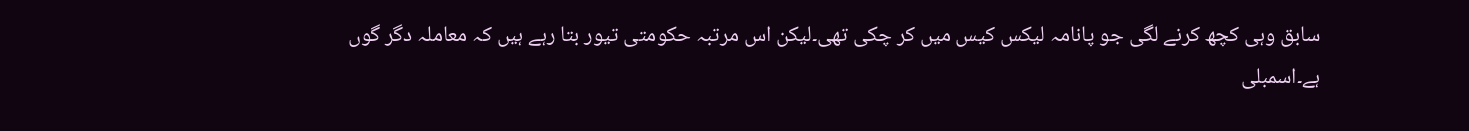سابق وہی کچھ کرنے لگی جو پانامہ لیکس کیس میں کر چکی تھی۔لیکن اس مرتبہ حکومتی تیور بتا رہے ہیں کہ معاملہ دگر گوں ہے۔اسمبلی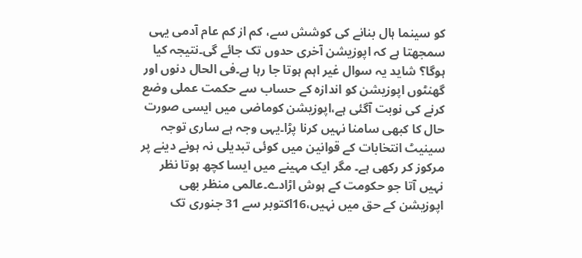کو سینما ہال بنانے کی کوشش سے، کم از کم عام آدمی یہی سمجھتا ہے کہ اپوزیشن آخری حدوں تک جائے گی۔نتیجہ کیا ہوگا؟ شاید یہ سوال غیر اہم ہوتا جا رہا ہے۔فی الحال دنوں اور گھنٹوں اپوزیشن کو اندازہ کے حساب سے حکمت عملی وضع کرنے کی نوبت آگئی ہے،اپوزیشن کوماضی میں ایسی صورت حال کا کبھی سامنا نہیں کرنا پڑا۔یہی وجہ ہے ساری توجہ سینیٹ انتخابات کے قوانین میں کوئی تبدیلی نہ ہونے دینے پر مرکوز کر رکھی ہے۔ مگر ایک مہینے میں ایسا کچھ ہوتا نظر نہیں آتا جو حکومت کے ہوش اڑادے۔عالمی منظر بھی اپوزیشن کے حق میں نہیں،16اکتوبر سے 31 جنوری تک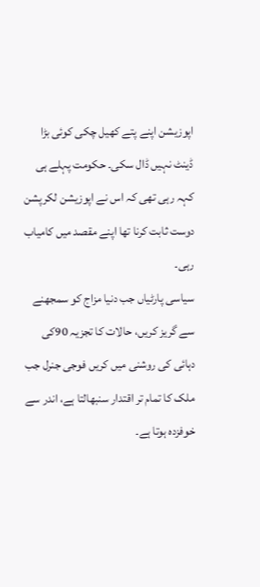اپوزیشن اپنے پتے کھیل چکی کوئی بڑا ڈینٹ نہیں ڈال سکی۔ حکومت پہلے ہی کہہ رہی تھی کہ اس نے اپوزیشن لکرپشن دوست ثابت کرنا تھا اپنے مقصد میں کامیاب رہی۔
سیاسی پارٹیاں جب دنیا مزاج کو سمجھنے سے گریز کریں، حالات کا تجزیہ 90کی دہائی کی روشنی میں کریں فوجی جنرل جب ملک کا تمام تر اقتدار سنبھالتا ہے، اندر سے خوفزدہ ہوتا ہے۔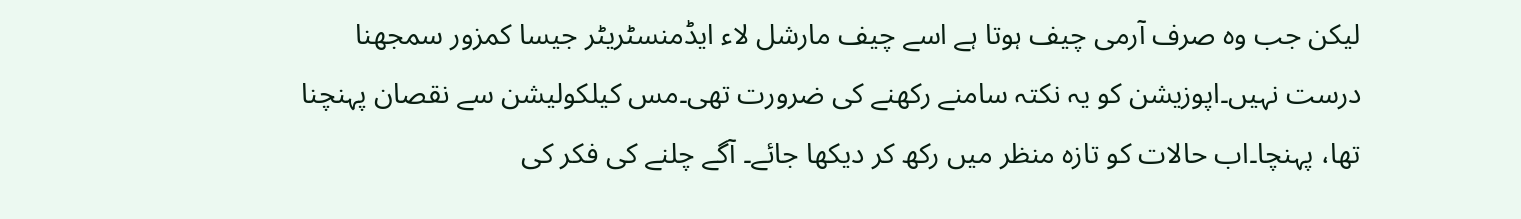لیکن جب وہ صرف آرمی چیف ہوتا ہے اسے چیف مارشل لاء ایڈمنسٹریٹر جیسا کمزور سمجھنا درست نہیں۔اپوزیشن کو یہ نکتہ سامنے رکھنے کی ضرورت تھی۔مس کیلکولیشن سے نقصان پہنچنا تھا، پہنچا۔اب حالات کو تازہ منظر میں رکھ کر دیکھا جائے۔ آگے چلنے کی فکر کی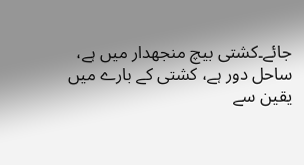جائے۔کشتی بیچ منجھدار میں ہے، ساحل دور ہے، کشتی کے بارے میں یقین سے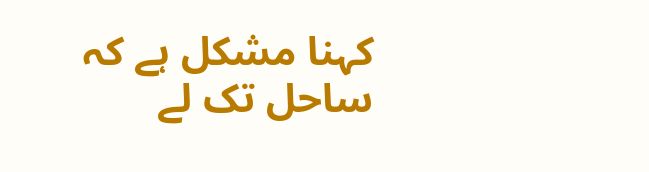کہنا مشکل ہے کہ ساحل تک لے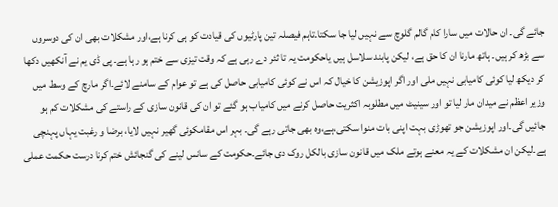جائے گی۔ ان حالات میں سارا کام گالم گلوچ سے نہیں لیا جا سکتا۔تاہم فیصلہ تین پارٹیوں کی قیادت کو ہی کرنا ہے،اور مشکلات بھی ان کی دوسروں سے بڑھ کر ہیں۔ ہاتھ مارنا ان کا حق ہے، لیکن پابند سلاسل ہیں یاحکومت یہ تا ثئر دے رہی ہے کہ وقت تیزی سے ختم ہو رہا ہے۔ پی ڈی یم نے آنکھیں دکھا کر دیکھ لیا کوئی کامیابی نہیں ملی اور اگر اپوزیشن کا خیال کہ اس نے کوئی کامیابی حاصل کی ہے تو عوام کے سامنے لائے۔اگر مارچ کے وسط میں وزیر اعظم نے میدان مار لیا تو اور سینیٹ میں مطلوبہ اکثریت حاصل کرنے میں کامیاب ہو گئے تو ان کی قانون سازی کے راستے کی مشکلات کم ہو جائیں گی۔اور اپوزیشن جو تھوڑی بہت اپنی بات منوا سکتی،ہے،وہ بھی جاتی رہے گی۔ بہر اس مقامکوئی گھیر نہیں لایا، برضا و رغبت یہاں پہنچی ہے۔لیکن ان مشکلات کے یہ معنے ہوتے ملک میں قانون سازی بالکل روک دی جائے۔حکومت کے سانس لینے کی گنجائش ختم کرنا درست حکمت عملی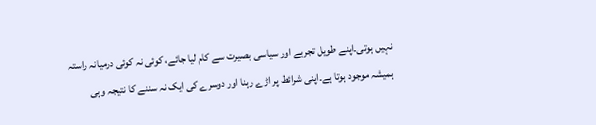نہیں ہوتی۔اپنے طویل تجربے اور سیاسی بصیرت سے کام لیا جائے، کوئی نہ کوئی درمیانہ راستہ ہمیشہ موجود ہوتا ہے۔اپنی شرائط پر اڑے رہنا اور دوسرے کی ایک نہ سننے کا نتیجہ وہی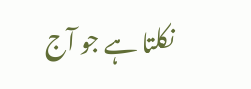نکلتا ہے جو آج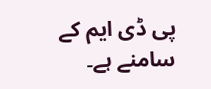پی ڈی ایم کے سامنے ہے۔